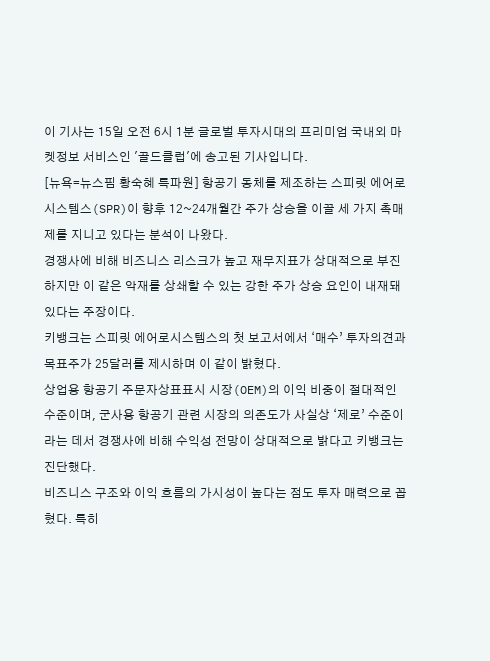이 기사는 15일 오전 6시 1분 글로벌 투자시대의 프리미엄 국내외 마켓정보 서비스인 '골드클럽'에 송고된 기사입니다.
[뉴욕=뉴스핌 황숙혜 특파원] 항공기 동체를 제조하는 스피릿 에어로시스템스(SPR)이 향후 12~24개월간 주가 상승을 이끌 세 가지 촉매제를 지니고 있다는 분석이 나왔다.
경쟁사에 비해 비즈니스 리스크가 높고 재무지표가 상대적으로 부진하지만 이 같은 악재를 상쇄할 수 있는 강한 주가 상승 요인이 내재돼 있다는 주장이다.
키뱅크는 스피릿 에어로시스템스의 첫 보고서에서 ‘매수’ 투자의견과 목표주가 25달러를 제시하며 이 같이 밝혔다.
상업용 항공기 주문자상표표시 시장(OEM)의 이익 비중이 절대적인 수준이며, 군사용 항공기 관련 시장의 의존도가 사실상 ‘제로’ 수준이라는 데서 경쟁사에 비해 수익성 전망이 상대적으로 밝다고 키뱅크는 진단했다.
비즈니스 구조와 이익 흐름의 가시성이 높다는 점도 투자 매력으로 꼽혔다. 특히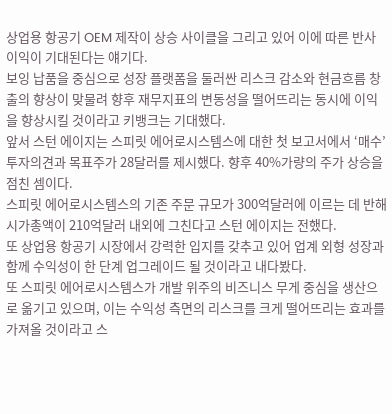상업용 항공기 OEM 제작이 상승 사이클을 그리고 있어 이에 따른 반사이익이 기대된다는 얘기다.
보잉 납품을 중심으로 성장 플랫폼을 둘러싼 리스크 감소와 현금흐름 창출의 향상이 맞물려 향후 재무지표의 변동성을 떨어뜨리는 동시에 이익을 향상시킬 것이라고 키뱅크는 기대했다.
앞서 스턴 에이지는 스피릿 에어로시스템스에 대한 첫 보고서에서 ‘매수’ 투자의견과 목표주가 28달러를 제시했다. 향후 40%가량의 주가 상승을 점친 셈이다.
스피릿 에어로시스템스의 기존 주문 규모가 300억달러에 이르는 데 반해 시가총액이 210억달러 내외에 그친다고 스턴 에이지는 전했다.
또 상업용 항공기 시장에서 강력한 입지를 갖추고 있어 업계 외형 성장과 함께 수익성이 한 단계 업그레이드 될 것이라고 내다봤다.
또 스피릿 에어로시스템스가 개발 위주의 비즈니스 무게 중심을 생산으로 옮기고 있으며, 이는 수익성 측면의 리스크를 크게 떨어뜨리는 효과를 가져올 것이라고 스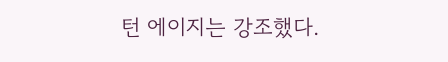턴 에이지는 강조했다.